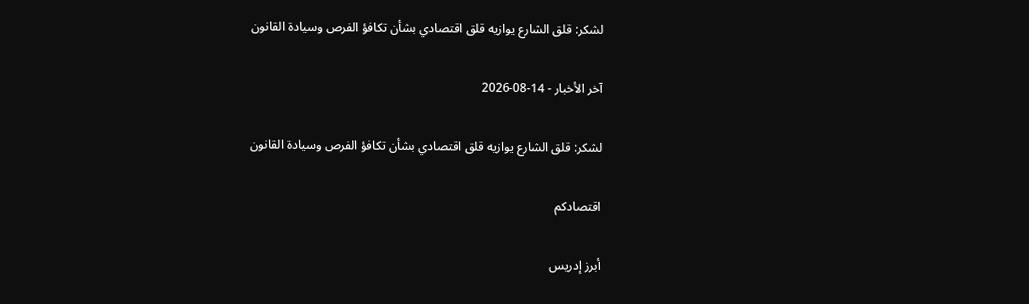لشكر: قلق الشارع يوازيه قلق اقتصادي بشأن تكافؤ الفرص وسيادة القانون

آخر الأخبار - 14-08-2026

لشكر: قلق الشارع يوازيه قلق اقتصادي بشأن تكافؤ الفرص وسيادة القانون

اقتصادكم

أبرز إدريس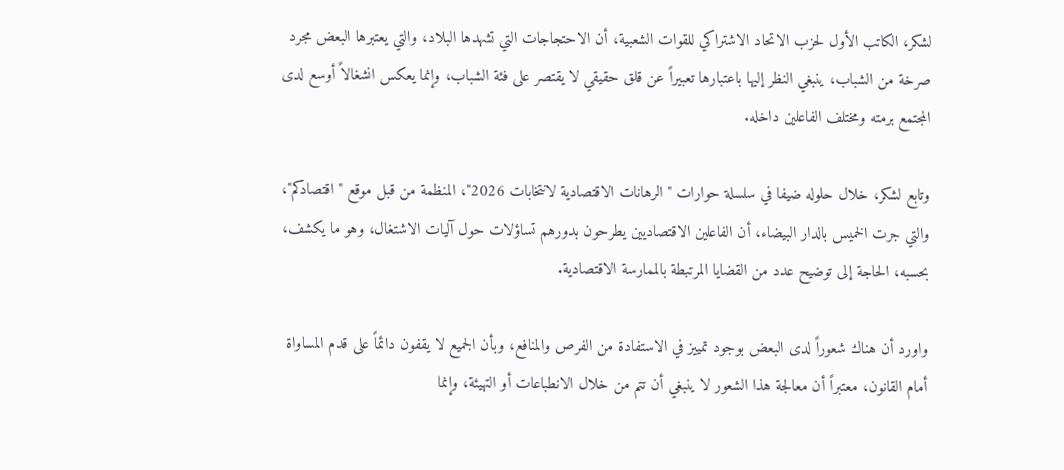لشكر، الكاتب الأول لحزب الاتحاد الاشتراكي للقوات الشعبية، أن الاحتجاجات التي تشهدها البلاد، والتي يعتبرها البعض مجرد صرخة من الشباب، ينبغي النظر إليها باعتبارها تعبيراً عن قلق حقيقي لا يقتصر على فئة الشباب، وإنما يعكس انشغالاً أوسع لدى المجتمع برمته ومختلف الفاعلين داخله.

وتابع لشكر، خلال حلوله ضيفا في سلسلة حوارات "الرهانات الاقتصادية لانتخابات 2026"، المنظمة من قبل موقع "اقتصادكم"، والتي جرت الخميس بالدار البيضاء، أن الفاعلين الاقتصاديين يطرحون بدورهم تساؤلات حول آليات الاشتغال، وهو ما يكشف، بحسبه، الحاجة إلى توضيح عدد من القضايا المرتبطة بالممارسة الاقتصادية.

واورد أن هناك شعوراً لدى البعض بوجود تمييز في الاستفادة من الفرص والمنافع، وبأن الجميع لا يقفون دائماً على قدم المساواة أمام القانون، معتبراً أن معالجة هذا الشعور لا ينبغي أن تتم من خلال الانطباعات أو التهيئة، وإنما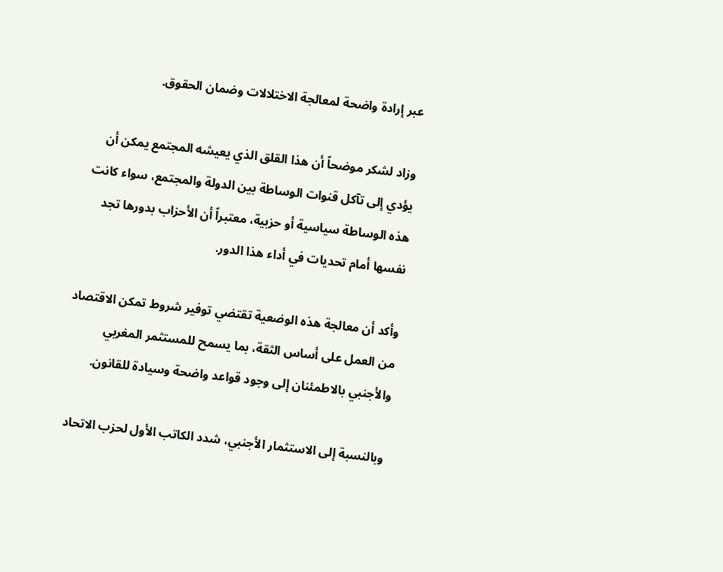عبر إرادة واضحة لمعالجة الاختلالات وضمان الحقوق.

وزاد لشكر موضحاً أن هذا القلق الذي يعيشه المجتمع يمكن أن يؤدي إلى تآكل قنوات الوساطة بين الدولة والمجتمع، سواء كانت هذه الوساطة سياسية أو حزبية، معتبراً أن الأحزاب بدورها تجد نفسها أمام تحديات في أداء هذا الدور.

وأكد أن معالجة هذه الوضعية تقتضي توفير شروط تمكن الاقتصاد من العمل على أساس الثقة، بما يسمح للمستثمر المغربي والأجنبي بالاطمئنان إلى وجود قواعد واضحة وسيادة للقانون.

وبالنسبة إلى الاستثمار الأجنبي، شدد الكاتب الأول لحزب الاتحاد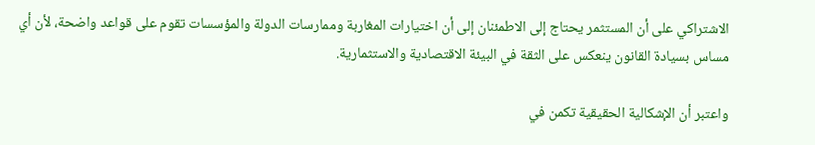الاشتراكي على أن المستثمر يحتاج إلى الاطمئنان إلى أن اختيارات المغاربة وممارسات الدولة والمؤسسات تقوم على قواعد واضحة، لأن أي مساس بسيادة القانون ينعكس على الثقة في البيئة الاقتصادية والاستثمارية.

واعتبر أن الإشكالية الحقيقية تكمن في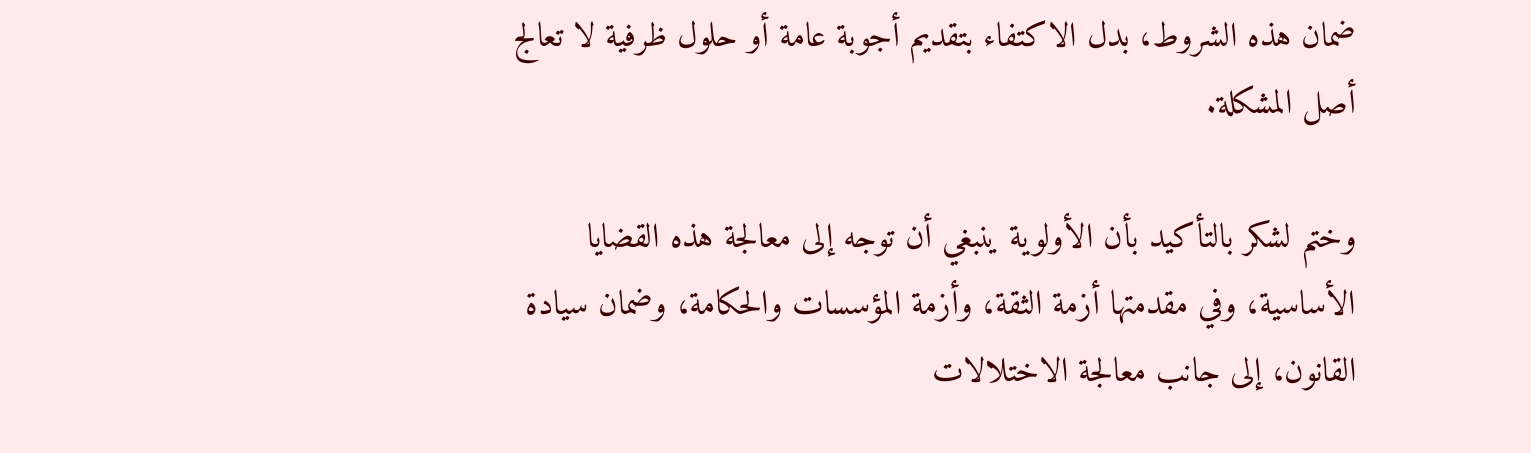ضمان هذه الشروط، بدل الاكتفاء بتقديم أجوبة عامة أو حلول ظرفية لا تعالج أصل المشكلة.

وختم لشكر بالتأكيد بأن الأولوية ينبغي أن توجه إلى معالجة هذه القضايا الأساسية، وفي مقدمتها أزمة الثقة، وأزمة المؤسسات والحكامة، وضمان سيادة القانون، إلى جانب معالجة الاختلالات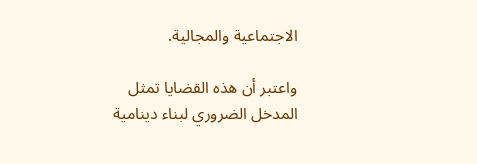الاجتماعية والمجالية.

واعتبر أن هذه القضايا تمثل المدخل الضروري لبناء دينامية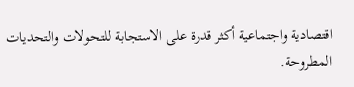اقتصادية واجتماعية أكثر قدرة على الاستجابة للتحولات والتحديات المطروحة.